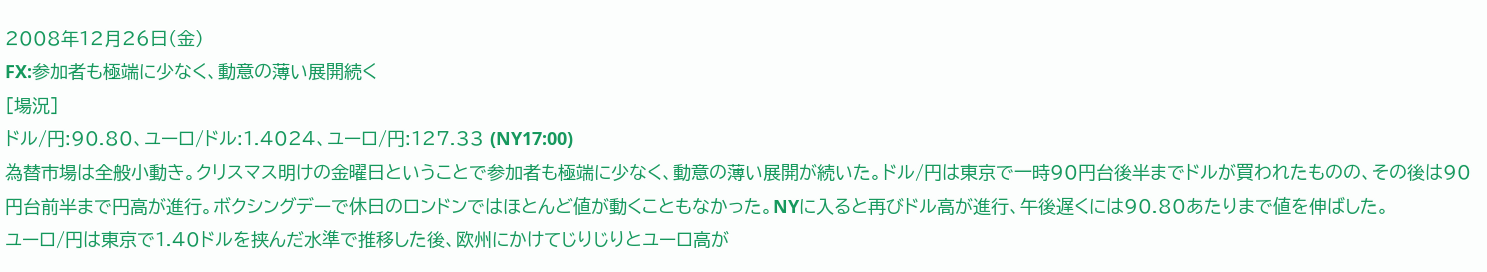2008年12月26日(金)
FX:参加者も極端に少なく、動意の薄い展開続く
[場況]
ドル/円:90.80、ユーロ/ドル:1.4024、ユーロ/円:127.33 (NY17:00)
為替市場は全般小動き。クリスマス明けの金曜日ということで参加者も極端に少なく、動意の薄い展開が続いた。ドル/円は東京で一時90円台後半までドルが買われたものの、その後は90円台前半まで円高が進行。ボクシングデーで休日のロンドンではほとんど値が動くこともなかった。NYに入ると再びドル高が進行、午後遅くには90.80あたりまで値を伸ばした。
ユーロ/円は東京で1.40ドルを挟んだ水準で推移した後、欧州にかけてじりじりとユーロ高が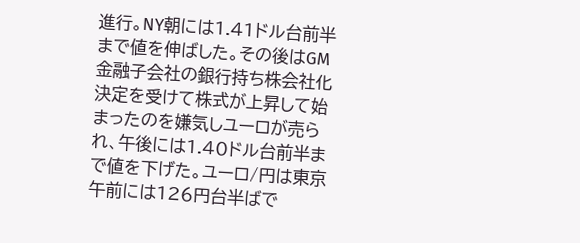進行。NY朝には1.41ドル台前半まで値を伸ばした。その後はGM金融子会社の銀行持ち株会社化決定を受けて株式が上昇して始まったのを嫌気しユーロが売られ、午後には1.40ドル台前半まで値を下げた。ユーロ/円は東京午前には126円台半ばで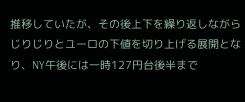推移していたが、その後上下を繰り返しながらじりじりとユーロの下値を切り上げる展開となり、NY午後には一時127円台後半まで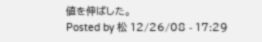値を伸ばした。
Posted by 松 12/26/08 - 17:29